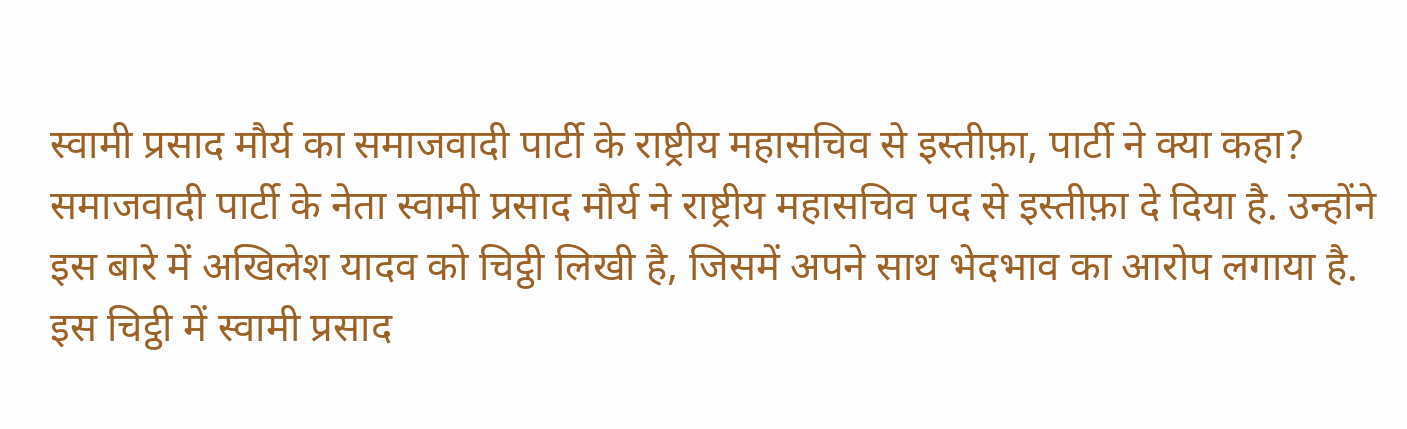स्वामी प्रसाद मौर्य का समाजवादी पार्टी के राष्ट्रीय महासचिव से इस्तीफ़ा, पार्टी ने क्या कहा?
समाजवादी पार्टी के नेता स्वामी प्रसाद मौर्य ने राष्ट्रीय महासचिव पद से इस्तीफ़ा दे दिया है. उन्होंने इस बारे में अखिलेश यादव को चिट्ठी लिखी है, जिसमें अपने साथ भेदभाव का आरोप लगाया है.
इस चिट्ठी में स्वामी प्रसाद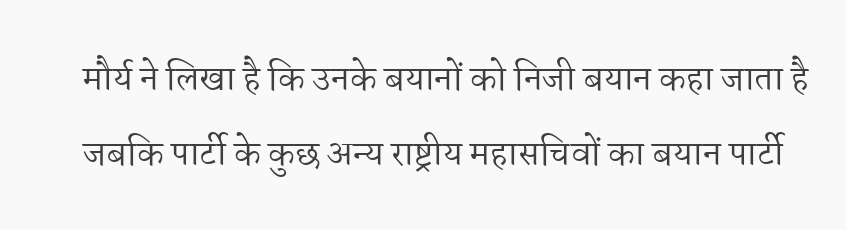मौर्य ने लिखा है कि उनके बयानों को निजी बयान कहा जाता है जबकि पार्टी के कुछ अन्य राष्ट्रीय महासचिवों का बयान पार्टी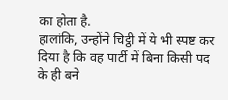का होता है.
हालांकि, उन्होंने चिट्ठी में ये भी स्पष्ट कर दिया है कि वह पार्टी में बिना किसी पद के ही बने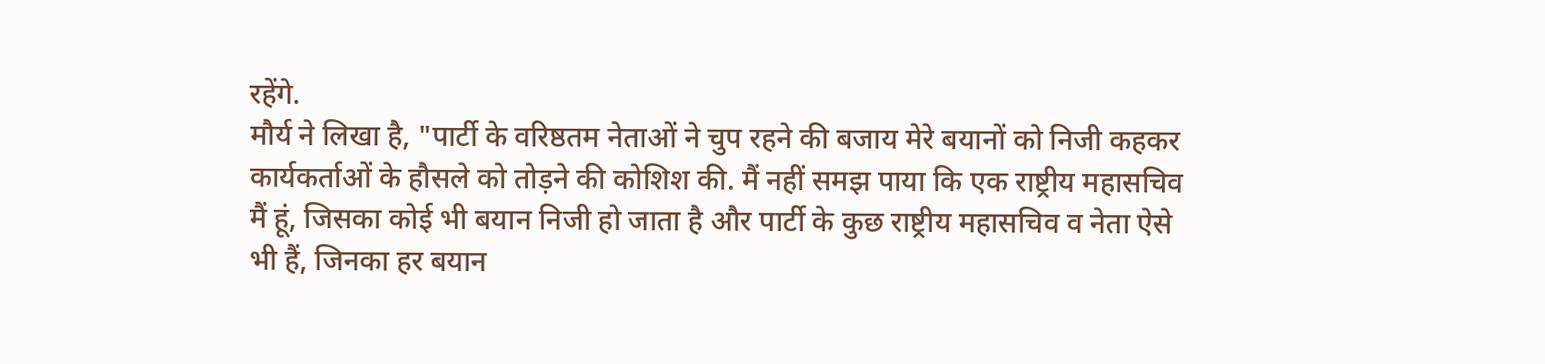रहेंगे.
मौर्य ने लिखा है, "पार्टी के वरिष्ठतम नेताओं ने चुप रहने की बजाय मेरे बयानों को निजी कहकर कार्यकर्ताओं के हौसले को तोड़ने की कोशिश की. मैं नहीं समझ पाया कि एक राष्ट्रीय महासचिव मैं हूं, जिसका कोई भी बयान निजी हो जाता है और पार्टी के कुछ राष्ट्रीय महासचिव व नेता ऐसे भी हैं, जिनका हर बयान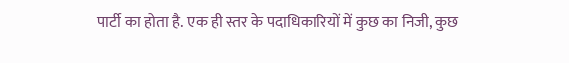पार्टी का होता है. एक ही स्तर के पदाधिकारियों में कुछ का निजी, कुछ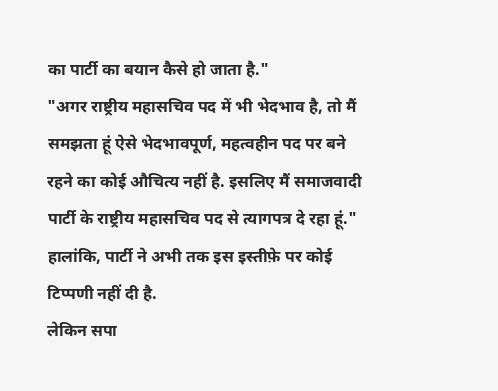का पार्टी का बयान कैसे हो जाता है."
"अगर राष्ट्रीय महासचिव पद में भी भेदभाव है, तो मैं समझता हूं ऐसे भेदभावपूर्ण, महत्वहीन पद पर बने रहने का कोई औचित्य नहीं है. इसलिए मैं समाजवादी पार्टी के राष्ट्रीय महासचिव पद से त्यागपत्र दे रहा हूं."
हालांकि, पार्टी ने अभी तक इस इस्तीफ़े पर कोई टिप्पणी नहीं दी है.
लेकिन सपा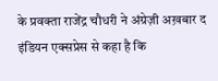के प्रवक्ता राजेंद्र चौधरी ने अंग्रेज़ी अख़बार द इंडियन एक्सप्रेस से कहा है कि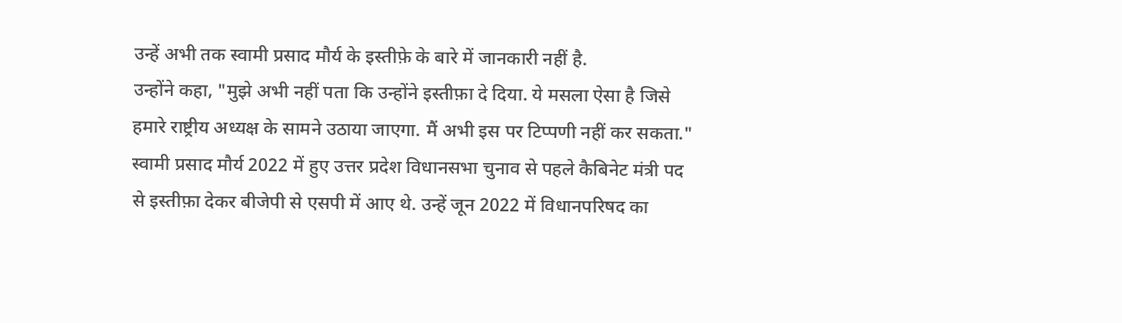उन्हें अभी तक स्वामी प्रसाद मौर्य के इस्तीफ़े के बारे में जानकारी नहीं है.
उन्होंने कहा, "मुझे अभी नहीं पता कि उन्होंने इस्तीफ़ा दे दिया. ये मसला ऐसा है जिसे हमारे राष्ट्रीय अध्यक्ष के सामने उठाया जाएगा. मैं अभी इस पर टिप्पणी नहीं कर सकता."
स्वामी प्रसाद मौर्य 2022 में हुए उत्तर प्रदेश विधानसभा चुनाव से पहले कैबिनेट मंत्री पद से इस्तीफ़ा देकर बीजेपी से एसपी में आए थे. उन्हें जून 2022 में विधानपरिषद का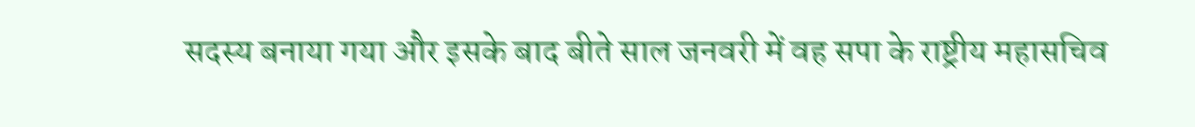सदस्य बनाया गया और इसके बाद बीते साल जनवरी में वह सपा के राष्ट्रीय महासचिव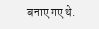बनाए गए थे.